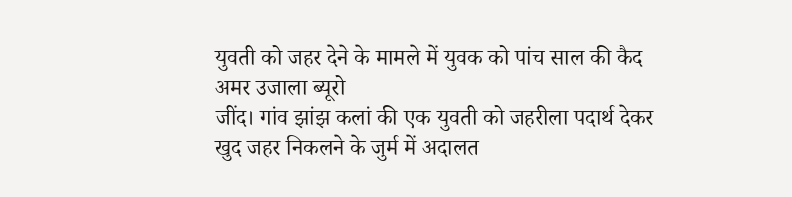युवती को जहर देने के मामले में युवक को पांच साल की कैद
अमर उजाला ब्यूरो
जींद। गांव झांझ कलां की एक युवती को जहरीला पदार्थ देकर खुद जहर निकलने के जुर्म में अदालत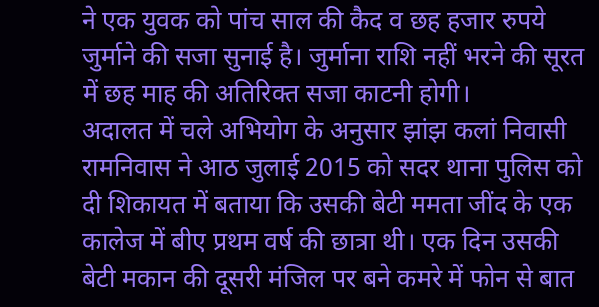ने एक युवक को पांच साल की कैद व छह हजार रुपये जुर्माने की सजा सुनाई है। जुर्माना राशि नहीं भरने की सूरत में छह माह की अतिरिक्त सजा काटनी होगी।
अदालत में चले अभियोग के अनुसार झांझ कलां निवासी रामनिवास ने आठ जुलाई 2015 को सदर थाना पुलिस को दी शिकायत में बताया कि उसकी बेटी ममता जींद के एक कालेज में बीए प्रथम वर्ष की छात्रा थी। एक दिन उसकी बेटी मकान की दूसरी मंजिल पर बने कमरे में फोन से बात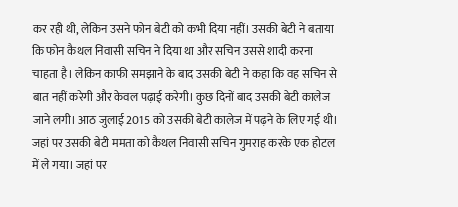कर रही थी, लेकिन उसने फोन बेटी को कभी दिया नहीं। उसकी बेटी ने बताया कि फोन कैथल निवासी सचिन ने दिया था और सचिन उससे शादी करना चाहता है। लेकिन काफी समझाने के बाद उसकी बेटी ने कहा कि वह सचिन से बात नहीं करेगी और केवल पढ़ाई करेगी। कुछ दिनों बाद उसकी बेटी कालेज जाने लगी। आठ जुलाई 2015 को उसकी बेटी कालेज में पढ़ने के लिए गई थी। जहां पर उसकी बेटी ममता को कैथल निवासी सचिन गुमराह करके एक होटल में ले गया। जहां पर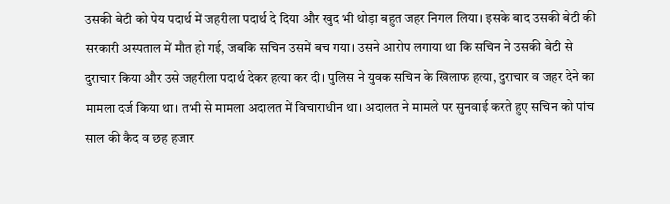उसकी बेटी को पेय पदार्थ में जहरीला पदार्थ दे दिया और खुद भी थोड़ा बहुत जहर निगल लिया। इसके बाद उसकी बेटी की सरकारी अस्पताल में मौत हो गई, जबकि सचिन उसमें बच गया। उसने आरोप लगाया था कि सचिन ने उसकी बेटी से दुराचार किया और उसे जहरीला पदार्थ देकर हत्या कर दी। पुलिस ने युवक सचिन के खिलाफ हत्या, दुराचार व जहर देने का मामला दर्ज किया था। तभी से मामला अदालत में विचाराधीन था। अदालत ने मामले पर सुनवाई करते हुए सचिन को पांच साल की कैद व छह हजार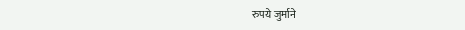रुपये जुर्माने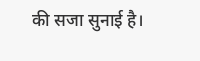की सजा सुनाई है।